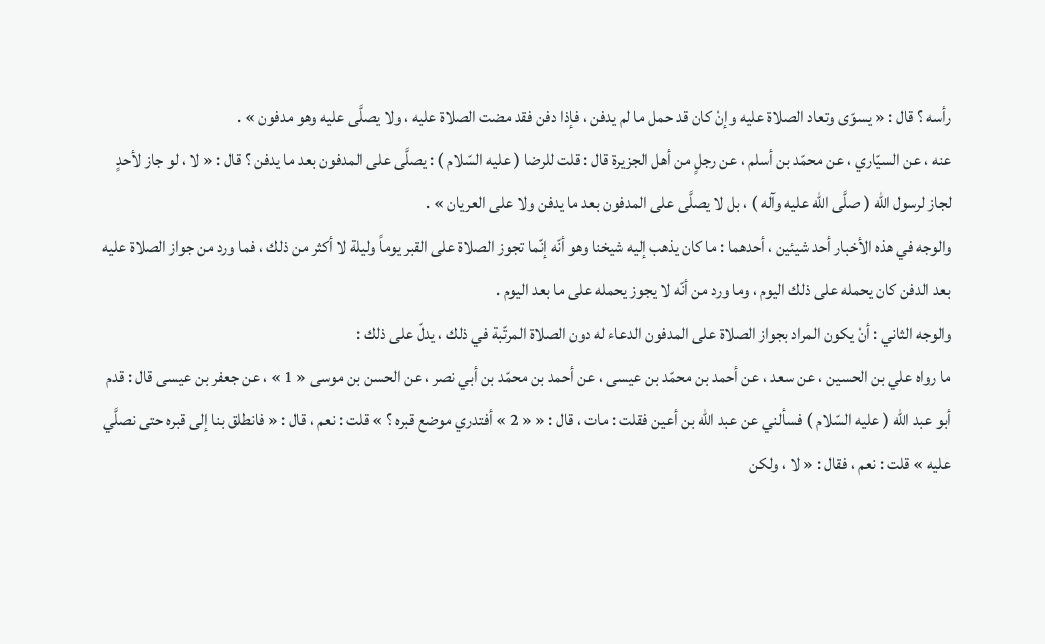رأسه ؟ قال : « يسوّى وتعاد الصلاة عليه وإنْ كان قد حمل ما لم يدفن ، فإذا دفن فقد مضت الصلاة عليه ، ولا يصلَّى عليه وهو مدفون » .
عنه ، عن السيّاري ، عن محمّد بن أسلم ، عن رجلٍ من أهل الجزيرة قال : قلت للرضا ( عليه السّلام ) : يصلَّى على المدفون بعد ما يدفن ؟ قال : « لا ، لو جاز لأحدٍ لجاز لرسول الله ( صلَّى الله عليه وآله ) ، بل لا يصلَّى على المدفون بعد ما يدفن ولا على العريان » .
والوجه في هذه الأخبار أحد شيئين ، أحدهما : ما كان يذهب إليه شيخنا وهو أنّه إنّما تجوز الصلاة على القبر يوماً وليلة لا أكثر من ذلك ، فما ورد من جواز الصلاة عليه بعد الدفن كان يحمله على ذلك اليوم ، وما ورد من أنّه لا يجوز يحمله على ما بعد اليوم .
والوجه الثاني : أنْ يكون المراد بجواز الصلاة على المدفون الدعاء له دون الصلاة المرتّبة في ذلك ، يدلّ على ذلك :
ما رواه علي بن الحسين ، عن سعد ، عن أحمد بن محمّد بن عيسى ، عن أحمد بن محمّد بن أبي نصر ، عن الحسن بن موسى « 1 » ، عن جعفر بن عيسى قال : قدم أبو عبد الله ( عليه السّلام ) فسألني عن عبد الله بن أعين فقلت : مات ، قال : « « 2 » أفتدري موضع قبره ؟ » قلت : نعم ، قال : « فانطلق بنا إلى قبره حتى نصلَّي عليه » قلت : نعم ، فقال : « لا ، ولكن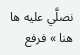نصلَّي عليه ها هنا » فرفع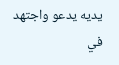يديه يدعو واجتهد في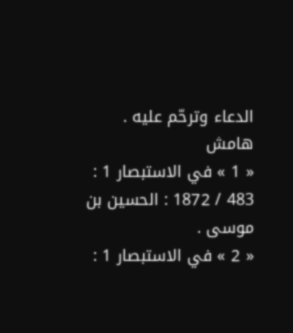الدعاء وترحّم عليه .
هامش
« 1 » في الاستبصار 1 : 483 / 1872 : الحسين بن موسى .
« 2 » في الاستبصار 1 :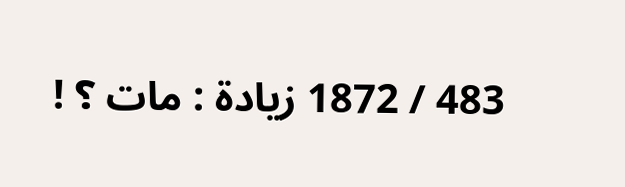483 / 1872 زيادة : مات ؟ !